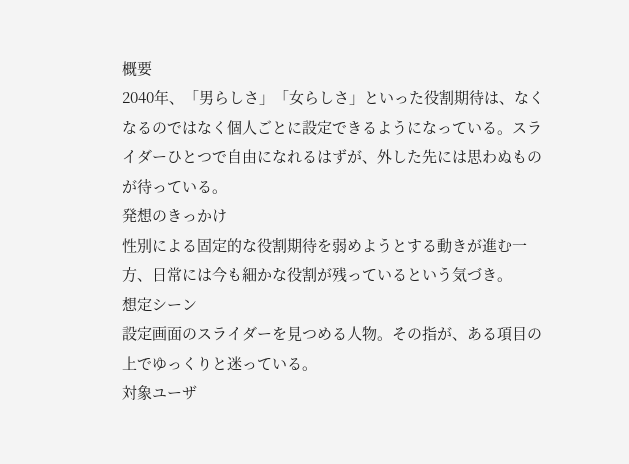概要
2040年、「男らしさ」「女らしさ」といった役割期待は、なくなるのではなく個人ごとに設定できるようになっている。スライダーひとつで自由になれるはずが、外した先には思わぬものが待っている。
発想のきっかけ
性別による固定的な役割期待を弱めようとする動きが進む一方、日常には今も細かな役割が残っているという気づき。
想定シーン
設定画面のスライダーを見つめる人物。その指が、ある項目の上でゆっくりと迷っている。
対象ユーザ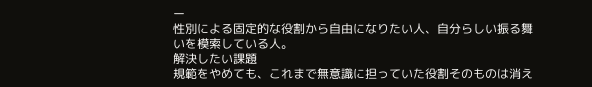ー
性別による固定的な役割から自由になりたい人、自分らしい振る舞いを模索している人。
解決したい課題
規範をやめても、これまで無意識に担っていた役割そのものは消え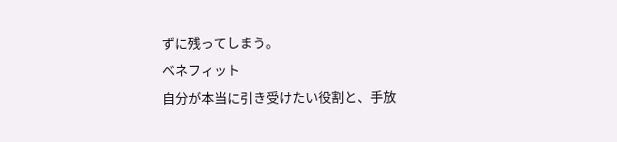ずに残ってしまう。
ベネフィット
自分が本当に引き受けたい役割と、手放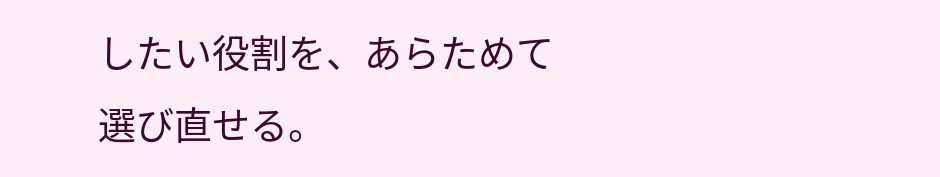したい役割を、あらためて選び直せる。